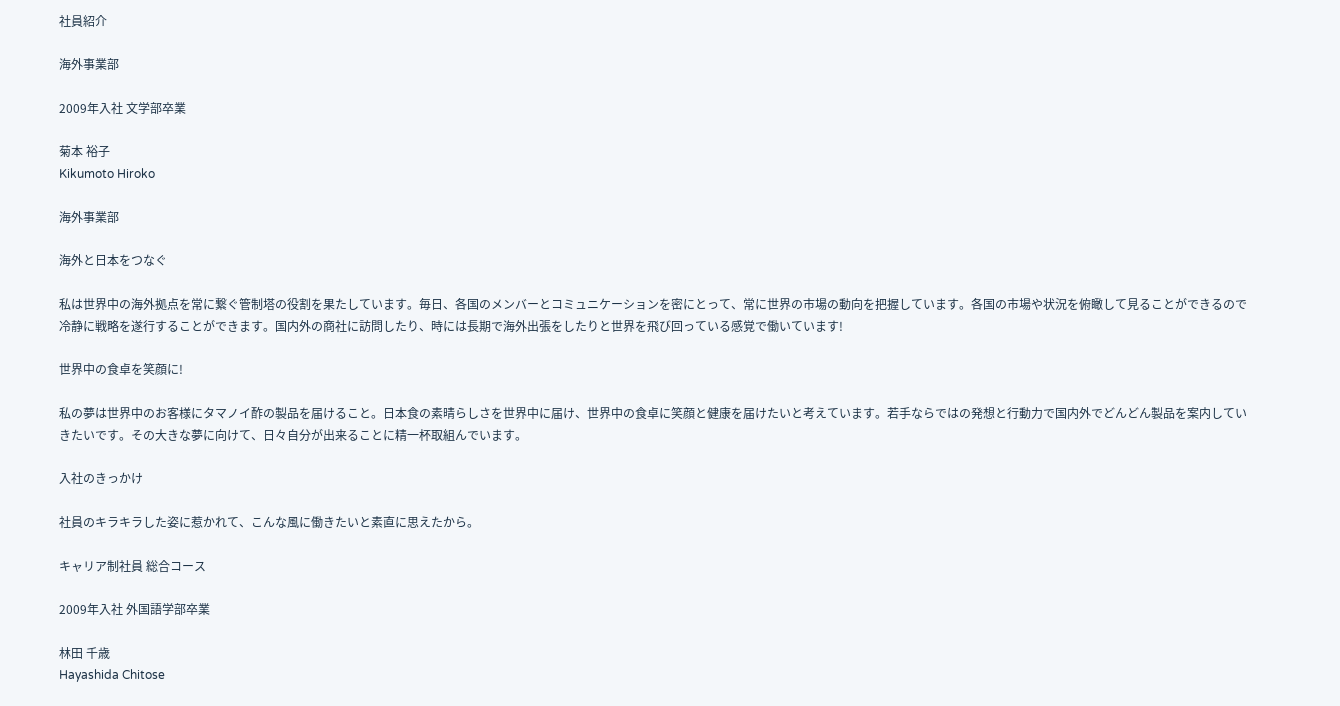社員紹介

海外事業部

2009年入社 文学部卒業

菊本 裕子
Kikumoto Hiroko

海外事業部

海外と日本をつなぐ

私は世界中の海外拠点を常に繋ぐ管制塔の役割を果たしています。毎日、各国のメンバーとコミュニケーションを密にとって、常に世界の市場の動向を把握しています。各国の市場や状況を俯瞰して見ることができるので冷静に戦略を遂行することができます。国内外の商社に訪問したり、時には長期で海外出張をしたりと世界を飛び回っている感覚で働いています!

世界中の食卓を笑顔に!

私の夢は世界中のお客様にタマノイ酢の製品を届けること。日本食の素晴らしさを世界中に届け、世界中の食卓に笑顔と健康を届けたいと考えています。若手ならではの発想と行動力で国内外でどんどん製品を案内していきたいです。その大きな夢に向けて、日々自分が出来ることに精一杯取組んでいます。

入社のきっかけ

社員のキラキラした姿に惹かれて、こんな風に働きたいと素直に思えたから。

キャリア制社員 総合コース

2009年入社 外国語学部卒業

林田 千歳
Hayashida Chitose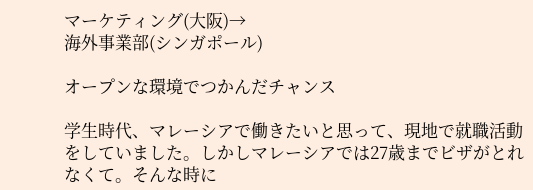マーケティング(大阪)→
海外事業部(シンガポール)

オープンな環境でつかんだチャンス

学生時代、マレーシアで働きたいと思って、現地で就職活動をしていました。しかしマレーシアでは27歳までビザがとれなくて。そんな時に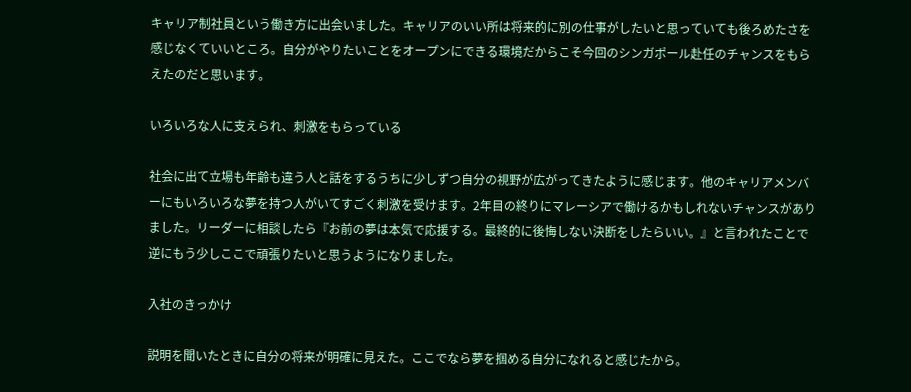キャリア制社員という働き方に出会いました。キャリアのいい所は将来的に別の仕事がしたいと思っていても後ろめたさを感じなくていいところ。自分がやりたいことをオープンにできる環境だからこそ今回のシンガポール赴任のチャンスをもらえたのだと思います。

いろいろな人に支えられ、刺激をもらっている

社会に出て立場も年齢も違う人と話をするうちに少しずつ自分の視野が広がってきたように感じます。他のキャリアメンバーにもいろいろな夢を持つ人がいてすごく刺激を受けます。2年目の終りにマレーシアで働けるかもしれないチャンスがありました。リーダーに相談したら『お前の夢は本気で応援する。最終的に後悔しない決断をしたらいい。』と言われたことで逆にもう少しここで頑張りたいと思うようになりました。

入社のきっかけ

説明を聞いたときに自分の将来が明確に見えた。ここでなら夢を掴める自分になれると感じたから。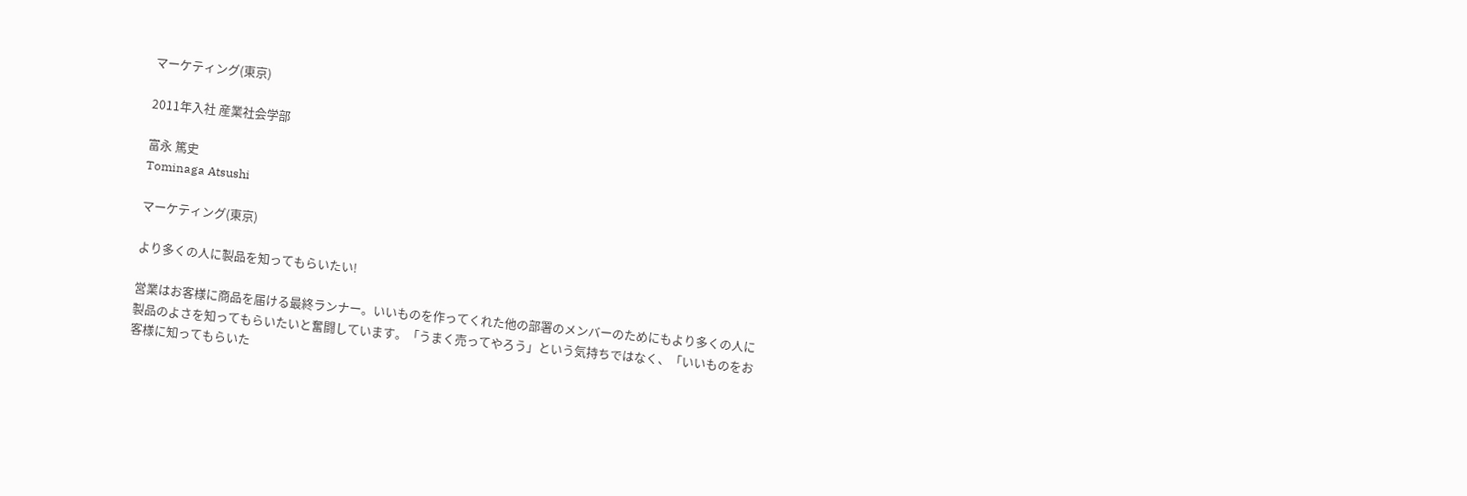マーケティング(東京)

2011年入社 産業社会学部

富永 篤史
Tominaga Atsushi

マーケティング(東京)

より多くの人に製品を知ってもらいたい!

営業はお客様に商品を届ける最終ランナー。いいものを作ってくれた他の部署のメンバーのためにもより多くの人に製品のよさを知ってもらいたいと奮闘しています。「うまく売ってやろう」という気持ちではなく、「いいものをお客様に知ってもらいた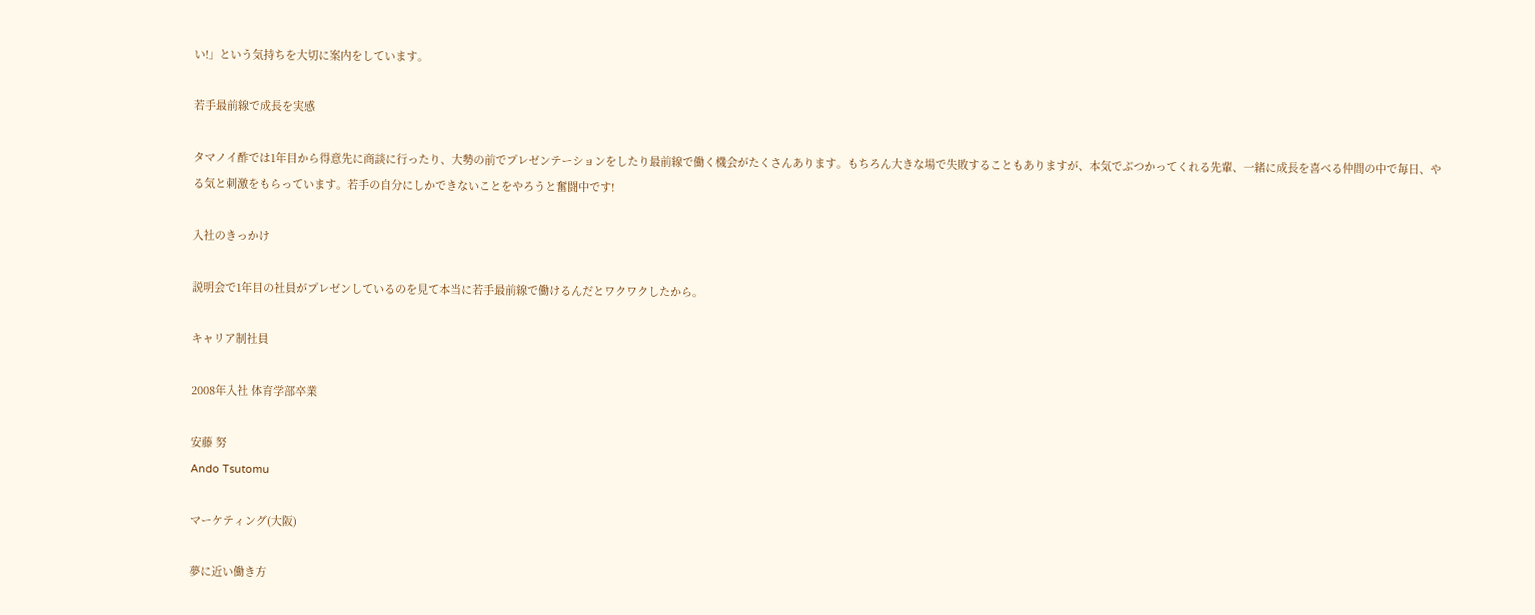い!」という気持ちを大切に案内をしています。

若手最前線で成長を実感

タマノイ酢では1年目から得意先に商談に行ったり、大勢の前でプレゼンテーションをしたり最前線で働く機会がたくさんあります。もちろん大きな場で失敗することもありますが、本気でぶつかってくれる先輩、一緒に成長を喜べる仲間の中で毎日、やる気と刺激をもらっています。若手の自分にしかできないことをやろうと奮闘中です!

入社のきっかけ

説明会で1年目の社員がプレゼンしているのを見て本当に若手最前線で働けるんだとワクワクしたから。

キャリア制社員

2008年入社 体育学部卒業

安藤 努
Ando Tsutomu

マーケティング(大阪)

夢に近い働き方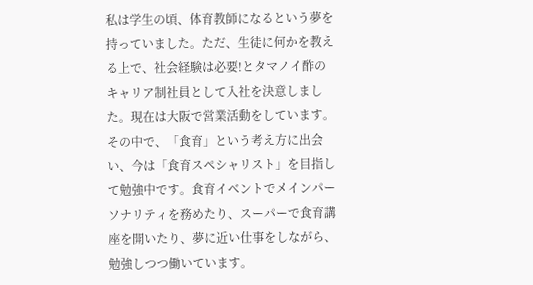私は学生の頃、体育教師になるという夢を持っていました。ただ、生徒に何かを教える上で、社会経験は必要!とタマノイ酢のキャリア制社員として入社を決意しました。現在は大阪で営業活動をしています。その中で、「食育」という考え方に出会い、今は「食育スペシャリスト」を目指して勉強中です。食育イベントでメインパーソナリティを務めたり、スーパーで食育講座を開いたり、夢に近い仕事をしながら、勉強しつつ働いています。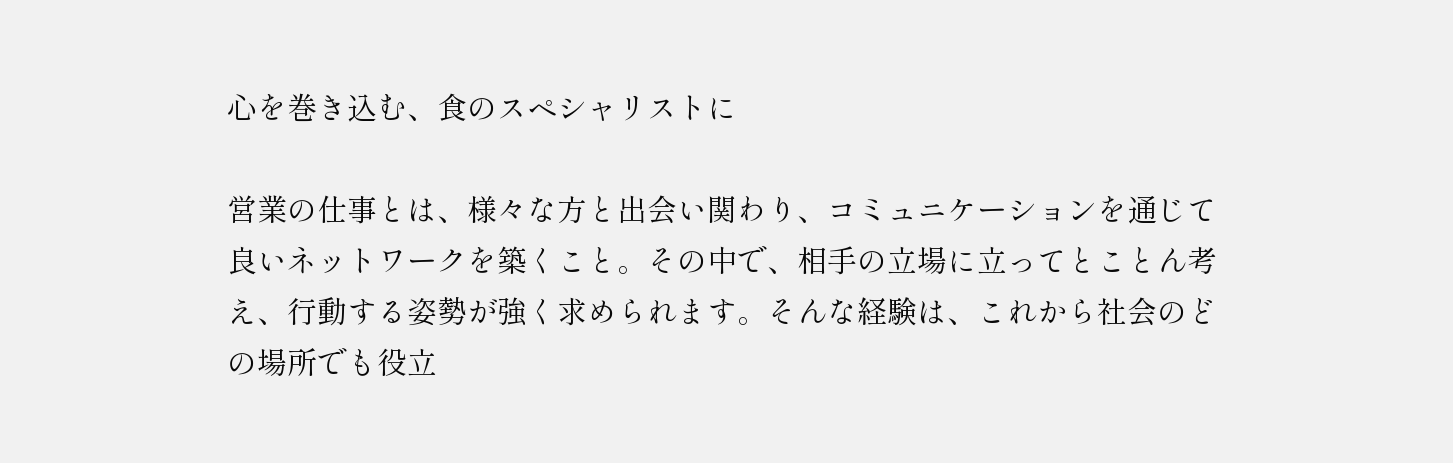心を巻き込む、食のスペシャリストに

営業の仕事とは、様々な方と出会い関わり、コミュニケーションを通じて良いネットワークを築くこと。その中で、相手の立場に立ってとことん考え、行動する姿勢が強く求められます。そんな経験は、これから社会のどの場所でも役立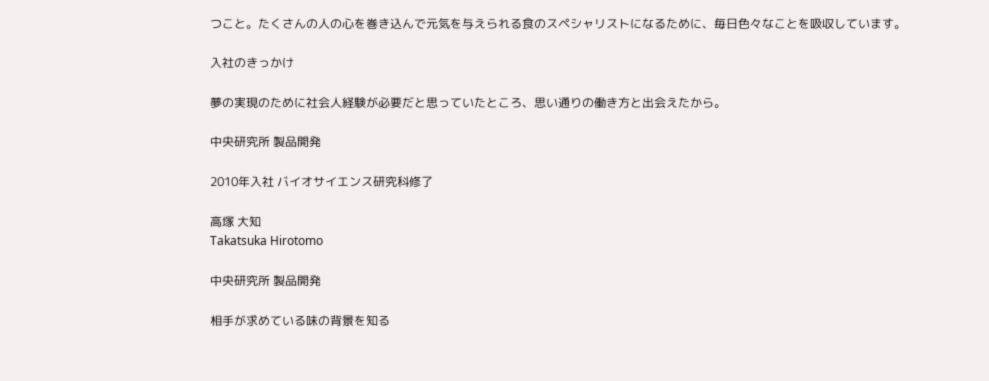つこと。たくさんの人の心を巻き込んで元気を与えられる食のスペシャリストになるために、毎日色々なことを吸収しています。

入社のきっかけ

夢の実現のために社会人経験が必要だと思っていたところ、思い通りの働き方と出会えたから。

中央研究所 製品開発

2010年入社 バイオサイエンス研究科修了

高塚 大知
Takatsuka Hirotomo

中央研究所 製品開発

相手が求めている味の背景を知る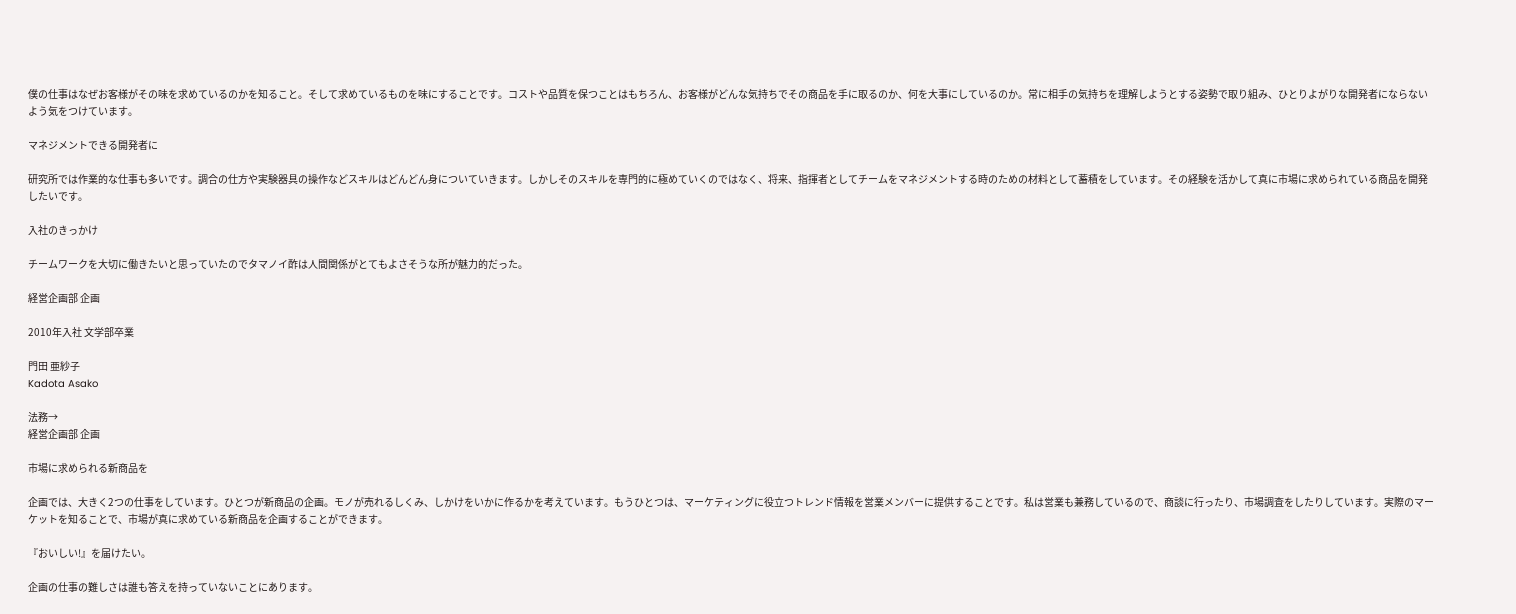僕の仕事はなぜお客様がその味を求めているのかを知ること。そして求めているものを味にすることです。コストや品質を保つことはもちろん、お客様がどんな気持ちでその商品を手に取るのか、何を大事にしているのか。常に相手の気持ちを理解しようとする姿勢で取り組み、ひとりよがりな開発者にならないよう気をつけています。

マネジメントできる開発者に

研究所では作業的な仕事も多いです。調合の仕方や実験器具の操作などスキルはどんどん身についていきます。しかしそのスキルを専門的に極めていくのではなく、将来、指揮者としてチームをマネジメントする時のための材料として蓄積をしています。その経験を活かして真に市場に求められている商品を開発したいです。

入社のきっかけ

チームワークを大切に働きたいと思っていたのでタマノイ酢は人間関係がとてもよさそうな所が魅力的だった。

経営企画部 企画

2010年入社 文学部卒業

門田 亜紗子
Kadota Asako

法務→
経営企画部 企画

市場に求められる新商品を

企画では、大きく2つの仕事をしています。ひとつが新商品の企画。モノが売れるしくみ、しかけをいかに作るかを考えています。もうひとつは、マーケティングに役立つトレンド情報を営業メンバーに提供することです。私は営業も兼務しているので、商談に行ったり、市場調査をしたりしています。実際のマーケットを知ることで、市場が真に求めている新商品を企画することができます。

『おいしい!』を届けたい。

企画の仕事の難しさは誰も答えを持っていないことにあります。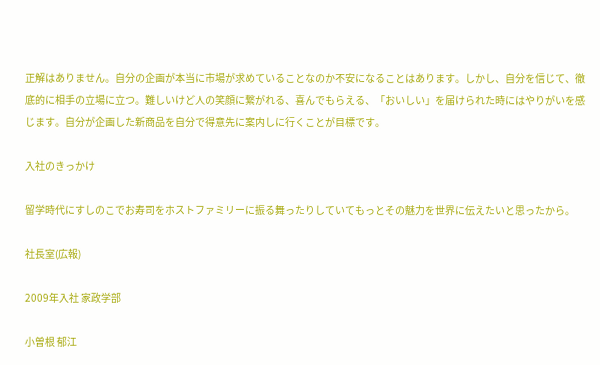正解はありません。自分の企画が本当に市場が求めていることなのか不安になることはあります。しかし、自分を信じて、徹底的に相手の立場に立つ。難しいけど人の笑顔に繋がれる、喜んでもらえる、「おいしい」を届けられた時にはやりがいを感じます。自分が企画した新商品を自分で得意先に案内しに行くことが目標です。

入社のきっかけ

留学時代にすしのこでお寿司をホストファミリーに振る舞ったりしていてもっとその魅力を世界に伝えたいと思ったから。

社長室(広報)

2009年入社 家政学部

小曽根 郁江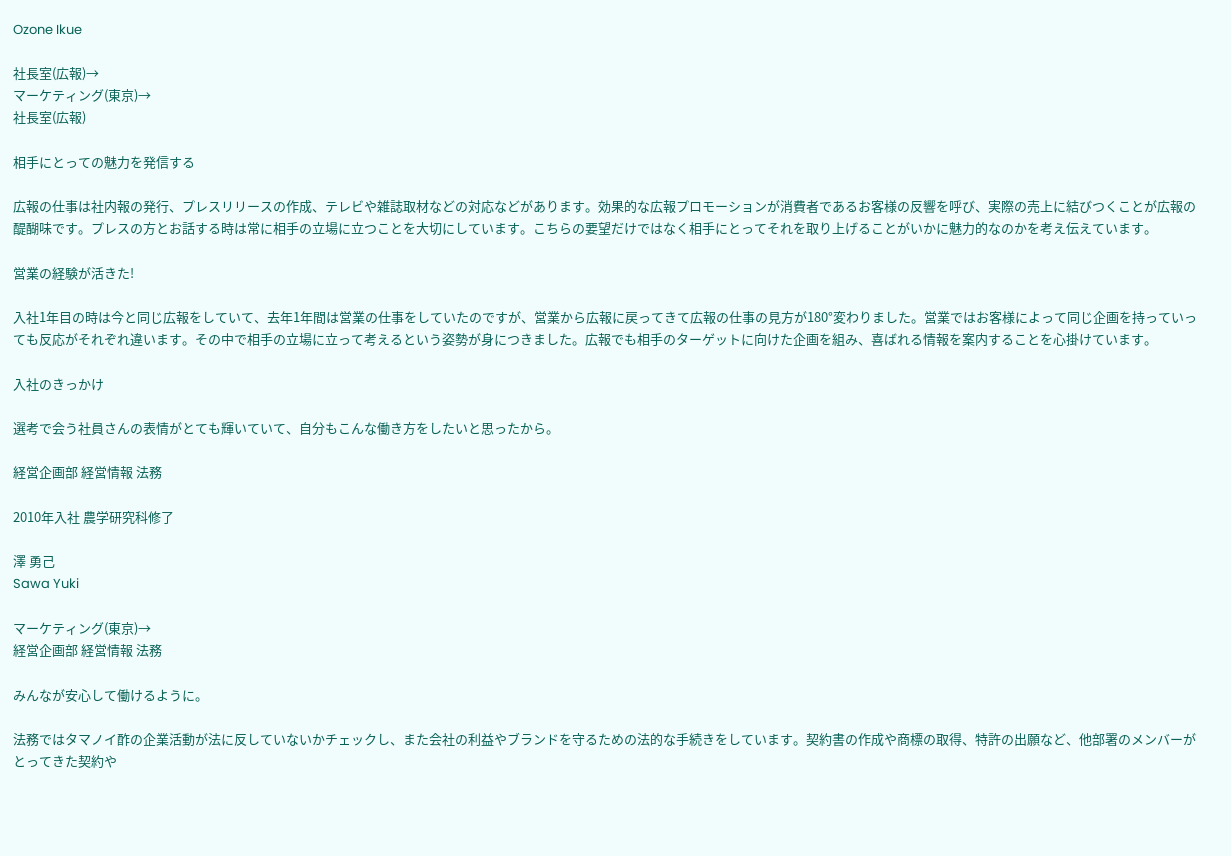Ozone Ikue

社長室(広報)→
マーケティング(東京)→
社長室(広報)

相手にとっての魅力を発信する

広報の仕事は社内報の発行、プレスリリースの作成、テレビや雑誌取材などの対応などがあります。効果的な広報プロモーションが消費者であるお客様の反響を呼び、実際の売上に結びつくことが広報の醍醐味です。プレスの方とお話する時は常に相手の立場に立つことを大切にしています。こちらの要望だけではなく相手にとってそれを取り上げることがいかに魅力的なのかを考え伝えています。

営業の経験が活きた!

入社1年目の時は今と同じ広報をしていて、去年1年間は営業の仕事をしていたのですが、営業から広報に戻ってきて広報の仕事の見方が180°変わりました。営業ではお客様によって同じ企画を持っていっても反応がそれぞれ違います。その中で相手の立場に立って考えるという姿勢が身につきました。広報でも相手のターゲットに向けた企画を組み、喜ばれる情報を案内することを心掛けています。

入社のきっかけ

選考で会う社員さんの表情がとても輝いていて、自分もこんな働き方をしたいと思ったから。

経営企画部 経営情報 法務

2010年入社 農学研究科修了

澤 勇己
Sawa Yuki

マーケティング(東京)→
経営企画部 経営情報 法務

みんなが安心して働けるように。

法務ではタマノイ酢の企業活動が法に反していないかチェックし、また会社の利益やブランドを守るための法的な手続きをしています。契約書の作成や商標の取得、特許の出願など、他部署のメンバーがとってきた契約や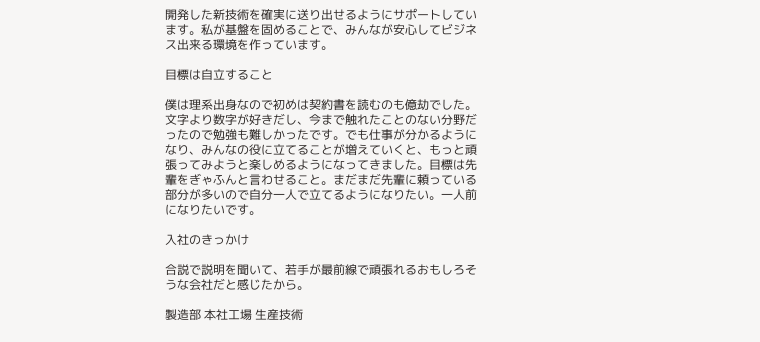開発した新技術を確実に送り出せるようにサポートしています。私が基盤を固めることで、みんなが安心してビジネス出来る環境を作っています。

目標は自立すること

僕は理系出身なので初めは契約書を読むのも億劫でした。文字より数字が好きだし、今まで触れたことのない分野だったので勉強も難しかったです。でも仕事が分かるようになり、みんなの役に立てることが増えていくと、もっと頑張ってみようと楽しめるようになってきました。目標は先輩をぎゃふんと言わせること。まだまだ先輩に頼っている部分が多いので自分一人で立てるようになりたい。一人前になりたいです。

入社のきっかけ

合説で説明を聞いて、若手が最前線で頑張れるおもしろそうな会社だと感じたから。

製造部 本社工場 生産技術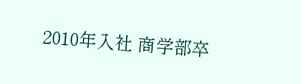2010年入社 商学部卒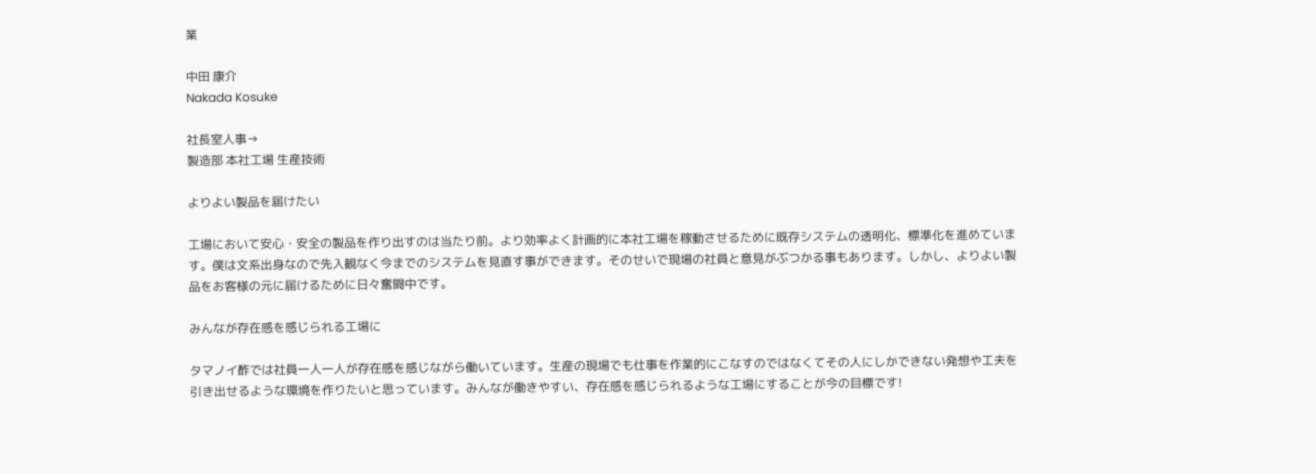業

中田 康介
Nakada Kosuke

社長室人事→
製造部 本社工場 生産技術

よりよい製品を届けたい

工場において安心・安全の製品を作り出すのは当たり前。より効率よく計画的に本社工場を稼動させるために既存システムの透明化、標準化を進めています。僕は文系出身なので先入観なく今までのシステムを見直す事ができます。そのせいで現場の社員と意見がぶつかる事もあります。しかし、よりよい製品をお客様の元に届けるために日々奮闘中です。

みんなが存在感を感じられる工場に

タマノイ酢では社員一人一人が存在感を感じながら働いています。生産の現場でも仕事を作業的にこなすのではなくてその人にしかできない発想や工夫を引き出せるような環境を作りたいと思っています。みんなが働きやすい、存在感を感じられるような工場にすることが今の目標です!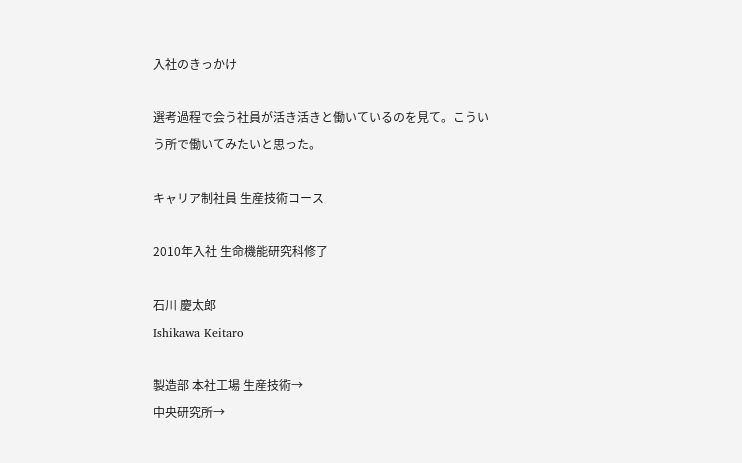入社のきっかけ

選考過程で会う社員が活き活きと働いているのを見て。こういう所で働いてみたいと思った。

キャリア制社員 生産技術コース

2010年入社 生命機能研究科修了

石川 慶太郎
Ishikawa Keitaro

製造部 本社工場 生産技術→
中央研究所→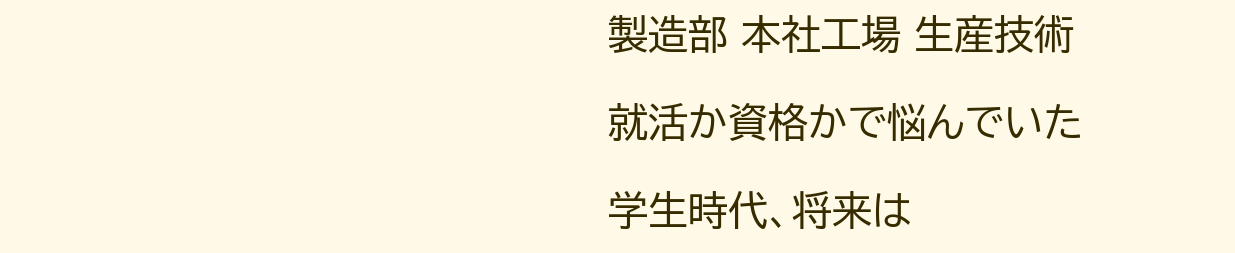製造部 本社工場 生産技術

就活か資格かで悩んでいた

学生時代、将来は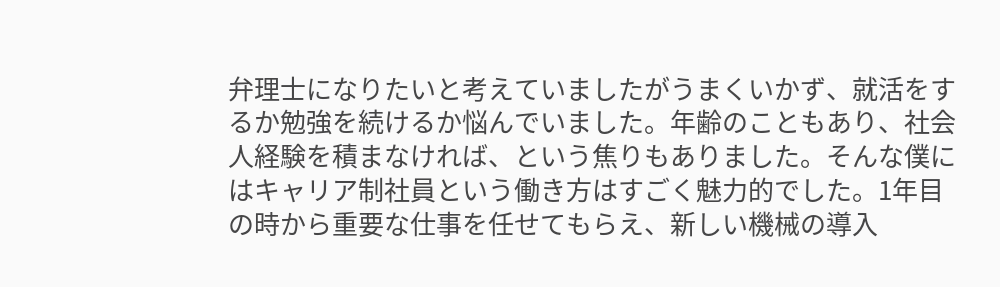弁理士になりたいと考えていましたがうまくいかず、就活をするか勉強を続けるか悩んでいました。年齢のこともあり、社会人経験を積まなければ、という焦りもありました。そんな僕にはキャリア制社員という働き方はすごく魅力的でした。1年目の時から重要な仕事を任せてもらえ、新しい機械の導入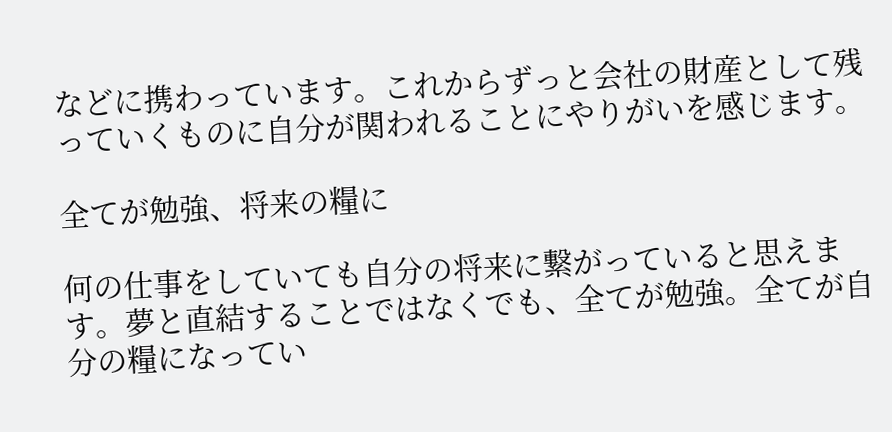などに携わっています。これからずっと会社の財産として残っていくものに自分が関われることにやりがいを感じます。

全てが勉強、将来の糧に

何の仕事をしていても自分の将来に繋がっていると思えます。夢と直結することではなくでも、全てが勉強。全てが自分の糧になってい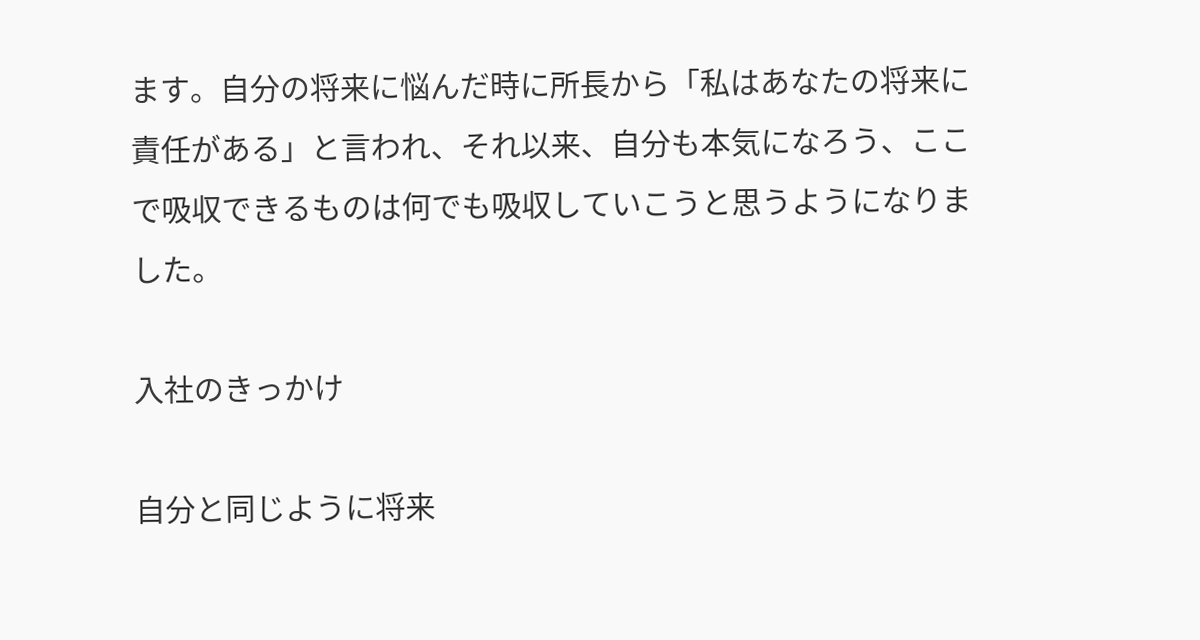ます。自分の将来に悩んだ時に所長から「私はあなたの将来に責任がある」と言われ、それ以来、自分も本気になろう、ここで吸収できるものは何でも吸収していこうと思うようになりました。

入社のきっかけ

自分と同じように将来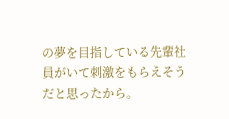の夢を目指している先輩社員がいて刺激をもらえそうだと思ったから。